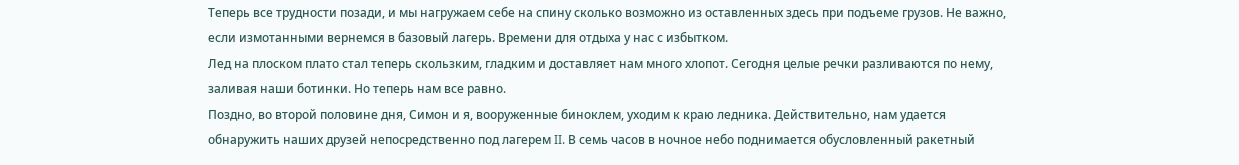Теперь все трудности позади, и мы нагружаем себе на спину сколько возможно из оставленных здесь при подъеме грузов. Не важно, если измотанными вернемся в базовый лагерь. Времени для отдыха у нас с избытком.
Лед на плоском плато стал теперь скользким, гладким и доставляет нам много хлопот. Сегодня целые речки разливаются по нему, заливая наши ботинки. Но теперь нам все равно.
Поздно, во второй половине дня, Симон и я, вооруженные биноклем, уходим к краю ледника. Действительно, нам удается обнаружить наших друзей непосредственно под лагерем II. В семь часов в ночное небо поднимается обусловленный ракетный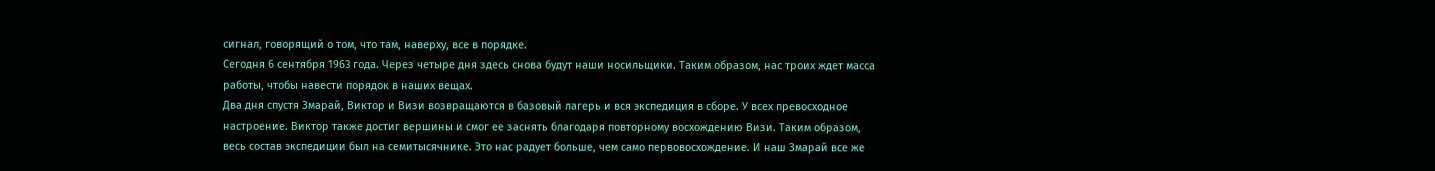сигнал, говорящий о том, что там, наверху, все в порядке.
Сегодня 6 сентября 1963 года. Через четыре дня здесь снова будут наши носильщики. Таким образом, нас троих ждет масса работы, чтобы навести порядок в наших вещах.
Два дня спустя Змарай, Виктор и Визи возвращаются в базовый лагерь и вся экспедиция в сборе. У всех превосходное настроение. Виктор также достиг вершины и смог ее заснять благодаря повторному восхождению Визи. Таким образом, весь состав экспедиции был на семитысячнике. Это нас радует больше, чем само первовосхождение. И наш Змарай все же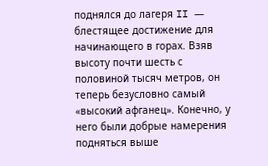поднялся до лагеря II ― блестящее достижение для начинающего в горах. Взяв высоту почти шесть с половиной тысяч метров, он теперь безусловно самый «высокий афганец». Конечно, у него были добрые намерения подняться выше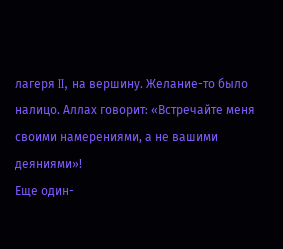лагеря II, на вершину. Желание-то было налицо. Аллах говорит: «Встречайте меня своими намерениями, а не вашими деяниями»!
Еще один-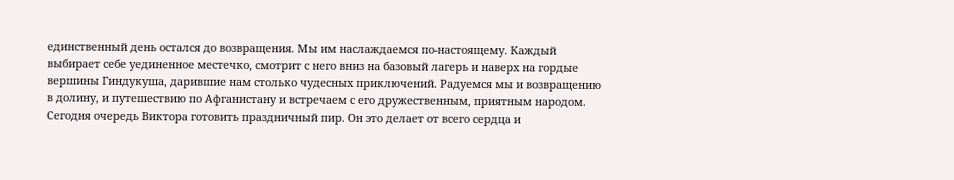единственный день остался до возвращения. Мы им наслаждаемся по-настоящему. Каждый выбирает себе уединенное местечко, смотрит с него вниз на базовый лагерь и наверх на гордые вершины Гиндукуша, дарившие нам столько чудесных приключений. Радуемся мы и возвращению в долину, и путешествию по Афганистану и встречаем с его дружественным, приятным народом.
Сегодня очередь Виктора готовить праздничный пир. Он это делает от всего сердца и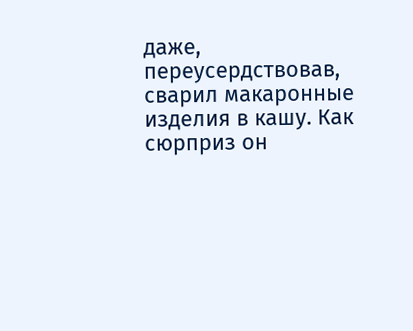даже, переусердствовав, сварил макаронные изделия в кашу. Как сюрприз он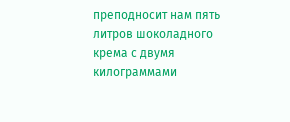преподносит нам пять литров шоколадного крема с двумя килограммами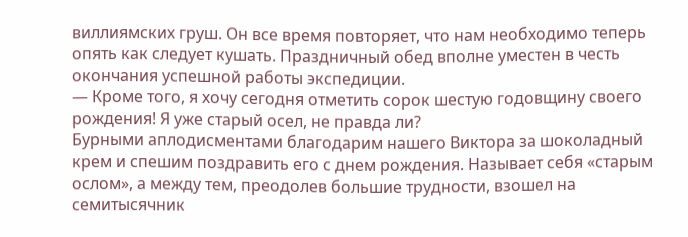виллиямских груш. Он все время повторяет, что нам необходимо теперь опять как следует кушать. Праздничный обед вполне уместен в честь окончания успешной работы экспедиции.
― Кроме того, я хочу сегодня отметить сорок шестую годовщину своего рождения! Я уже старый осел, не правда ли?
Бурными аплодисментами благодарим нашего Виктора за шоколадный крем и спешим поздравить его с днем рождения. Называет себя «старым ослом», а между тем, преодолев большие трудности, взошел на семитысячник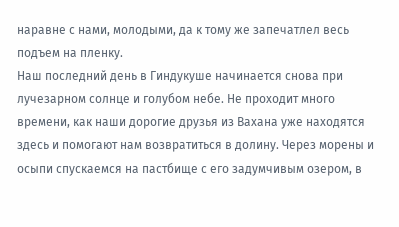наравне с нами, молодыми, да к тому же запечатлел весь подъем на пленку.
Наш последний день в Гиндукуше начинается снова при лучезарном солнце и голубом небе. Не проходит много времени, как наши дорогие друзья из Вахана уже находятся здесь и помогают нам возвратиться в долину. Через морены и осыпи спускаемся на пастбище с его задумчивым озером, в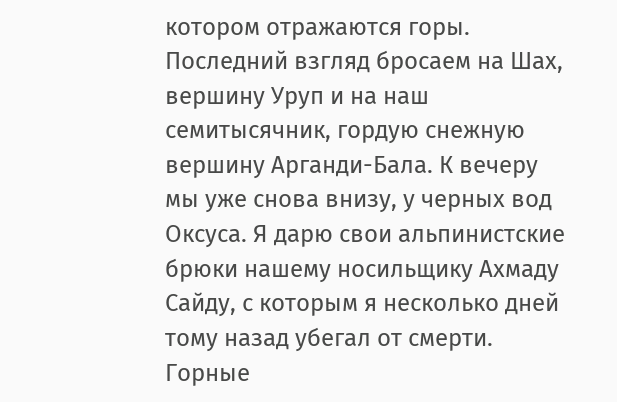котором отражаются горы. Последний взгляд бросаем на Шах, вершину Уруп и на наш семитысячник, гордую снежную вершину Арганди-Бала. К вечеру мы уже снова внизу, у черных вод Оксуса. Я дарю свои альпинистские брюки нашему носильщику Ахмаду Сайду, с которым я несколько дней тому назад убегал от смерти. Горные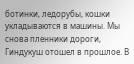ботинки, ледорубы, кошки укладываются в машины. Мы снова пленники дороги, Гиндукуш отошел в прошлое. В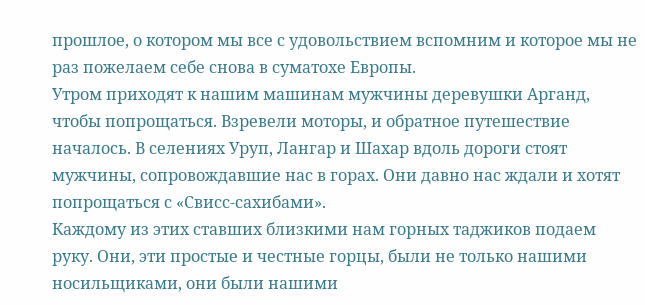прошлое, о котором мы все с удовольствием вспомним и которое мы не раз пожелаем себе снова в суматохе Европы.
Утром приходят к нашим машинам мужчины деревушки Арганд, чтобы попрощаться. Взревели моторы, и обратное путешествие началось. В селениях Уруп, Лангар и Шахар вдоль дороги стоят мужчины, сопровождавшие нас в горах. Они давно нас ждали и хотят попрощаться с «Свисс-сахибами».
Каждому из этих ставших близкими нам горных таджиков подаем руку. Они, эти простые и честные горцы, были не только нашими носильщиками, они были нашими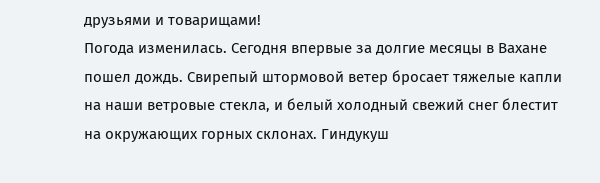друзьями и товарищами!
Погода изменилась. Сегодня впервые за долгие месяцы в Вахане пошел дождь. Свирепый штормовой ветер бросает тяжелые капли на наши ветровые стекла, и белый холодный свежий снег блестит на окружающих горных склонах. Гиндукуш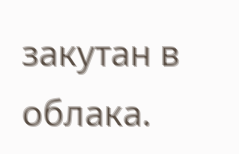закутан в облака.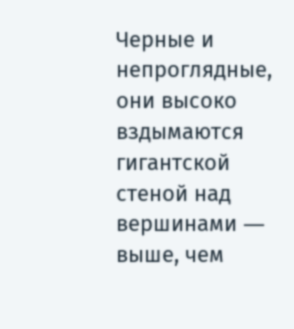Черные и непроглядные, они высоко вздымаются гигантской стеной над вершинами ― выше, чем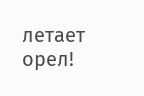летает орел!